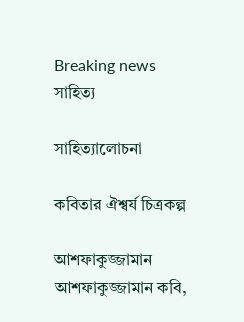Breaking news
সাহিত্য

সাহিত্যালোচনা

কবিতার ঐশ্বর্য চিত্রকল্প

আশফাকুজ্জামান
আশফাকুজ্জামান কবি,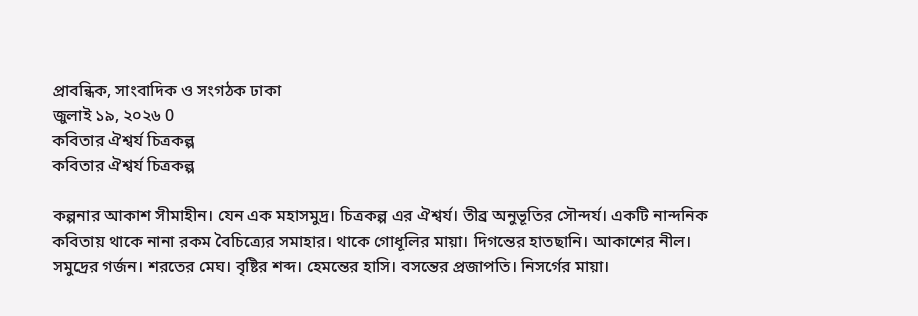প্রাবন্ধিক, সাংবাদিক ও সংগঠক ঢাকা
জুলাই ১৯, ২০২৬ 0
কবিতার ঐশ্বর্য চিত্রকল্প
কবিতার ঐশ্বর্য চিত্রকল্প

কল্পনার আকাশ সীমাহীন। যেন এক মহাসমুদ্র। চিত্রকল্প এর ঐশ্বর্য। তীব্র অনুভূতির সৌন্দর্য। একটি নান্দনিক কবিতায় থাকে নানা রকম বৈচিত্র্যের সমাহার। থাকে গোধূলির মায়া। দিগন্তের হাতছানি। আকাশের নীল। সমুদ্রের গর্জন। শরতের মেঘ। বৃষ্টির শব্দ। হেমন্তের হাসি। বসন্তের প্রজাপতি। নিসর্গের মায়া।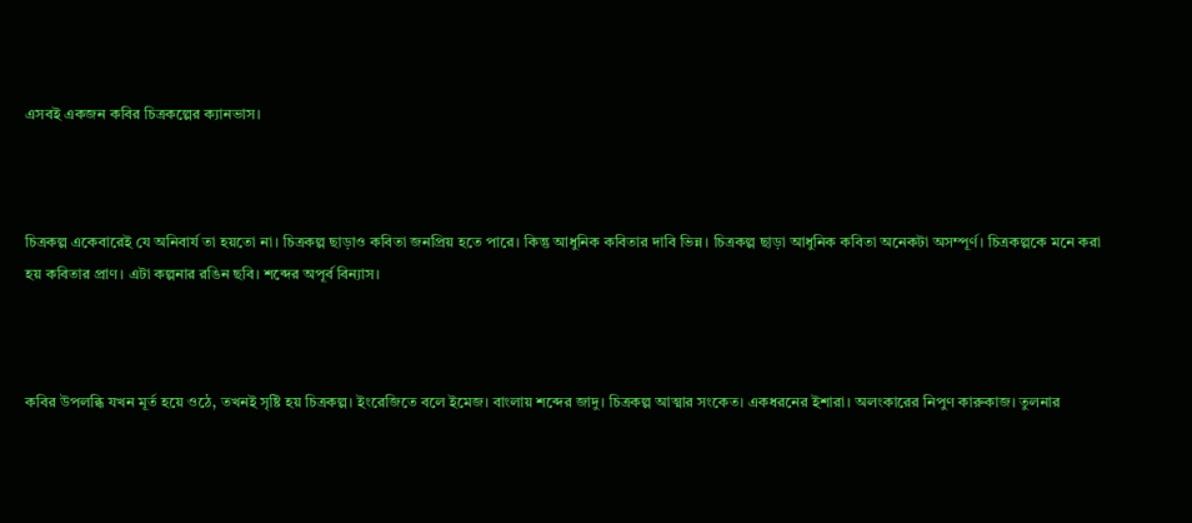এসবই একজন কবির চিত্রকল্পের ক্যানভাস।



চিত্রকল্প একেবারেই যে অনিবার্য তা হয়তো না। চিত্রকল্প ছাড়াও কবিতা জনপ্রিয় হতে পারে। কিন্তু আধুনিক কবিতার দাবি ভিন্ন। চিত্রকল্প ছাড়া আধুনিক কবিতা অনেকটা অসম্পূর্ণ। চিত্রকল্পকে মনে করা হয় কবিতার প্রাণ। এটা কল্পনার রঙিন ছবি। শব্দের অপূর্ব বিন্যাস।



কবির উপলব্ধি যখন মূর্ত হয়ে ওঠে, তখনই সৃষ্টি হয় চিত্রকল্প। ইংরেজিতে বলে ইমেজ। বাংলায় শব্দের জাদু। চিত্রকল্প আত্মার সংকেত। একধরনের ইশারা। অলংকারের নিপুণ কারুকাজ। তুলনার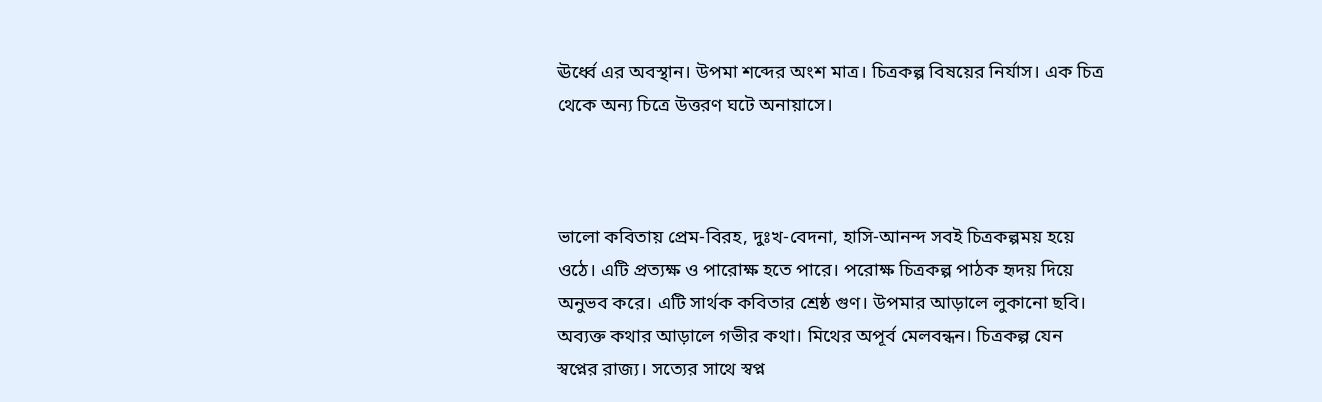ঊর্ধ্বে এর অবস্থান। উপমা শব্দের অংশ মাত্র। চিত্রকল্প বিষয়ের নির্যাস। এক চিত্র থেকে অন্য চিত্রে উত্তরণ ঘটে অনায়াসে।



ভালো কবিতায় প্রেম-বিরহ, দুঃখ-বেদনা, হাসি-আনন্দ সবই চিত্রকল্পময় হয়ে ওঠে। এটি প্রত্যক্ষ ও পারোক্ষ হতে পারে। পরোক্ষ চিত্রকল্প পাঠক হৃদয় দিয়ে অনুভব করে। এটি সার্থক কবিতার শ্রেষ্ঠ গুণ। উপমার আড়ালে লুকানো ছবি। অব্যক্ত কথার আড়ালে গভীর কথা। মিথের অপূর্ব মেলবন্ধন। চিত্রকল্প যেন স্বপ্নের রাজ্য। সত্যের সাথে স্বপ্ন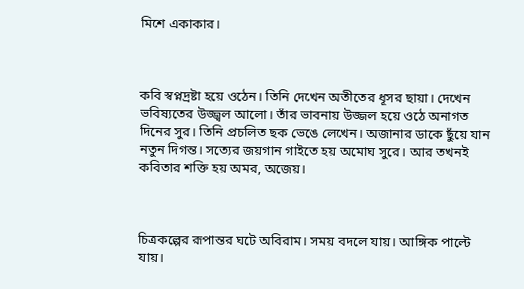মিশে একাকার।



কবি স্বপ্নদ্রষ্টা হয়ে ওঠেন। তিনি দেখেন অতীতের ধূসর ছায়া। দেখেন ভবিষ্যতের উজ্জ্বল আলো। তাঁর ভাবনায় উজ্জল হয়ে ওঠে অনাগত দিনের সুর। তিনি প্রচলিত ছক ভেঙে লেখেন। অজানার ডাকে ছুঁয়ে যান নতুন দিগন্ত। সত্যের জয়গান গাইতে হয় অমোঘ সুরে। আর তখনই কবিতার শক্তি হয় অমর, অজেয়।



চিত্রকল্পের রূপান্তর ঘটে অবিরাম। সময় বদলে যায়। আঙ্গিক পাল্টে যায়।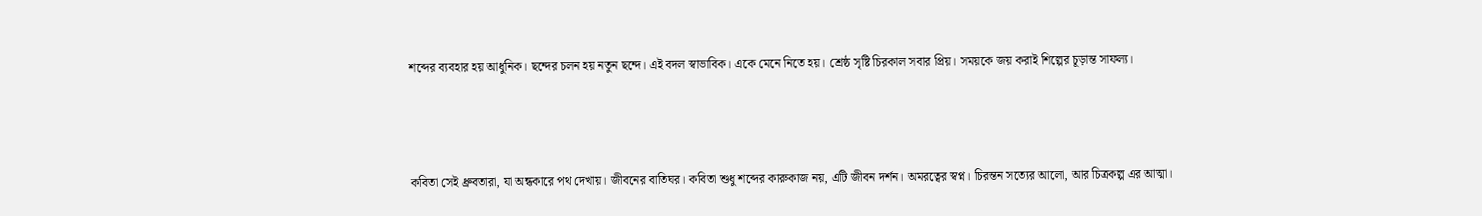শব্দের ব্যবহার হয় আধুনিক। ছন্দের চলন হয় নতুন ছন্দে। এই বদল স্বাভাবিক। একে মেনে নিতে হয়। শ্রেষ্ঠ সৃষ্টি চিরকাল সবার প্রিয়। সময়কে জয় করাই শিল্পের চূড়ান্ত সাফল্য।



কবিতা সেই ধ্রুবতারা, যা অন্ধকারে পথ দেখায়। জীবনের বাতিঘর। কবিতা শুধু শব্দের কারুকাজ নয়, এটি জীবন দর্শন। অমরত্বের স্বপ্ন। চিরন্তন সত্যের আলো, আর চিত্রকল্প এর আত্মা।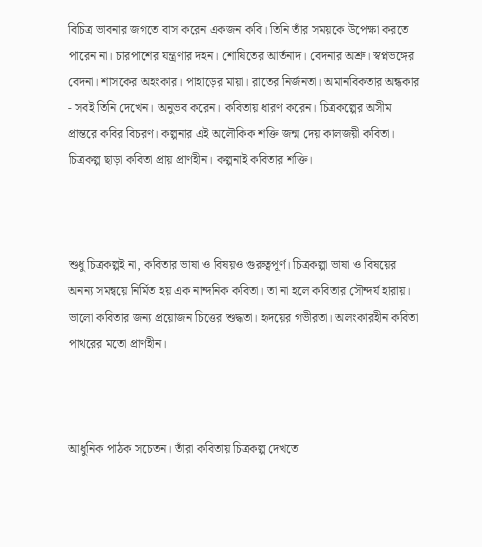বিচিত্র ভাবনার জগতে বাস করেন একজন কবি। তিনি তাঁর সময়কে উপেক্ষা করতে পারেন না। চারপাশের যন্ত্রণার দহন। শোষিতের আর্তনাদ। বেদনার অশ্রু। স্বপ্নভঙ্গের বেদনা। শাসকের অহংকার। পাহাড়ের মায়া। রাতের নির্জনতা। অমানবিকতার অন্ধকার - সবই তিনি দেখেন। অনুভব করেন। কবিতায় ধারণ করেন। চিত্রকল্পের অসীম প্রান্তরে কবির বিচরণ। কল্পনার এই অলৌকিক শক্তি জন্ম দেয় কালজয়ী কবিতা। চিত্রকল্প ছাড়া কবিতা প্রায় প্রাণহীন। কল্পনাই কবিতার শক্তি।



শুধু চিত্রকল্পই না, কবিতার ভাষা ও বিষয়ও গুরুত্বপূর্ণ। চিত্রকল্পা ভাষা ও বিষয়ের অনন্য সমন্বয়ে নির্মিত হয় এক নান্দনিক কবিতা। তা না হলে কবিতার সৌন্দর্য হারায়। ভালো কবিতার জন্য প্রয়োজন চিত্তের শুদ্ধতা। হৃদয়ের গভীরতা। অলংকারহীন কবিতা পাথরের মতো প্রাণহীন।



আধুনিক পাঠক সচেতন। তাঁরা কবিতায় চিত্রকল্প দেখতে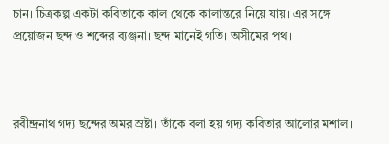চান। চিত্রকল্প একটা কবিতাকে কাল থেকে কালান্তরে নিয়ে যায়। এর সঙ্গে প্রয়োজন ছন্দ ও শব্দের ব্যঞ্জনা। ছন্দ মানেই গতি। অসীমের পথ।



রবীন্দ্রনাথ গদ্য ছন্দের অমর স্রষ্টা। তাঁকে বলা হয় গদ্য কবিতার আলোর মশাল।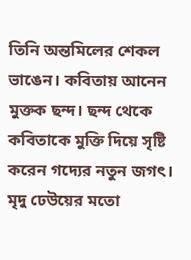তিনি অন্তমিলের শেকল ভাঙেন। কবিতায় আনেন মুক্তক ছন্দ। ছন্দ থেকে কবিতাকে ‍মুক্তি দিয়ে সৃষ্টি করেন গদ্যের নতুন জগৎ। মৃদু ঢেউয়ের মতো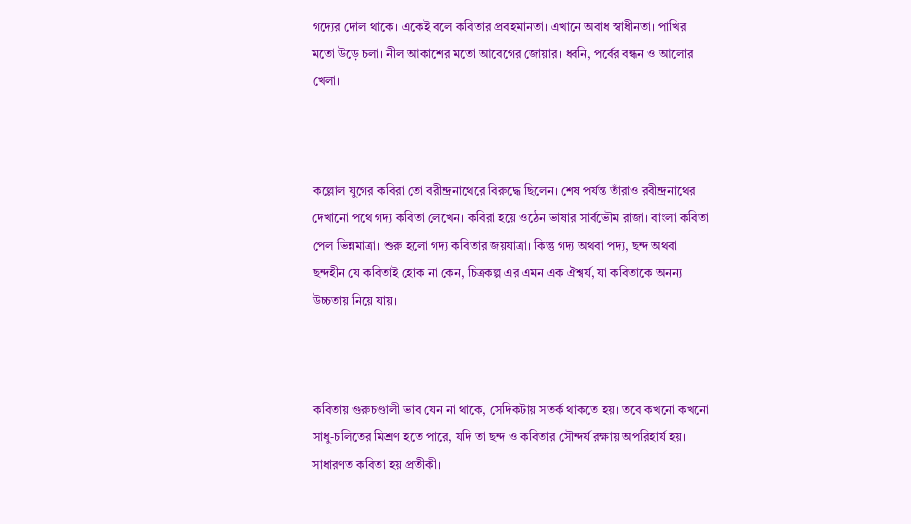গদ্যের দোল থাকে। একেই বলে কবিতার প্রবহমানতা। এখানে অবাধ স্বাধীনতা। পাখির মতো উড়ে চলা। নীল আকাশের মতো আবেগের জোয়ার। ধ্বনি, পর্বের বন্ধন ও আলোর খেলা।



কল্লোল যুগের কবিরা তো বরীন্দ্রনাথেরে বিরুদ্ধে ছিলেন। শেষ পর্যন্ত তাঁরাও রবীন্দ্রনাথের দেখানো পথে গদ্য কবিতা লেখেন। কবিরা হয়ে ওঠেন ভাষার সার্বভৌম রাজা। বাংলা কবিতা পেল ভিন্নমাত্রা। শুরু হলো গদ্য কবিতার জয়যাত্রা। কিন্তু গদ্য অথবা পদ্য, ছন্দ অথবা ছন্দহীন যে কবিতাই হোক না কেন, চিত্রকল্প এর এমন এক ঐশ্বর্য, যা কবিতাকে অনন্য উচ্চতায় নিয়ে যায়।



কবিতায় গুরুচণ্ডালী ভাব যেন না থাকে, সেদিকটায় সতর্ক থাকতে হয়। তবে কখনো কখনো সাধু-চলিতের মিশ্রণ হতে পারে, যদি তা ছন্দ ও কবিতার সৌন্দর্য রক্ষায় অপরিহার্য হয়। সাধারণত কবিতা হয় প্রতীকী।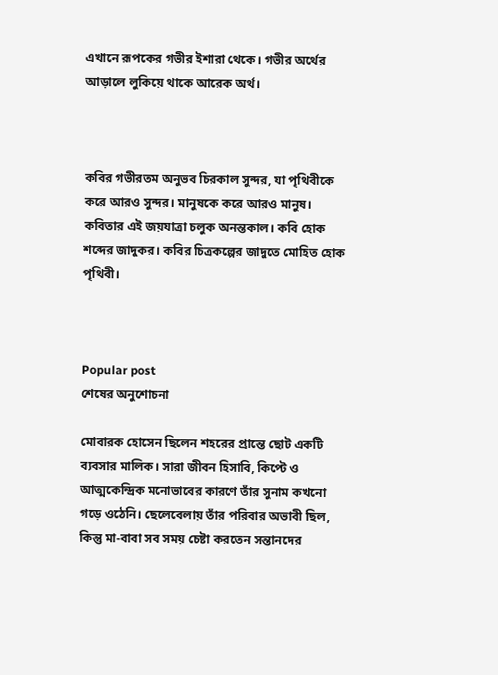এখানে রূপকের গভীর ইশারা থেকে। গভীর অর্থের আড়ালে লুকিয়ে থাকে আরেক অর্থ।



কবির গভীরতম অনুভব চিরকাল সুন্দর, যা পৃথিবীকে করে আরও সুন্দর। মানুষকে করে আরও মানুষ। কবিতার এই জয়যাত্রা চলুক অনন্তকাল। কবি হোক শব্দের জাদুকর। কবির চিত্রকল্পের জাদুতে মোহিত হোক পৃথিবী।



Popular post
শেষের অনুশোচনা

মোবারক হোসেন ছিলেন শহরের প্রান্তে ছোট একটি ব্যবসার মালিক। সারা জীবন হিসাবি, কিপ্টে ও আত্মকেন্দ্রিক মনোভাবের কারণে তাঁর সুনাম কখনো গড়ে ওঠেনি। ছেলেবেলায় তাঁর পরিবার অভাবী ছিল, কিন্তু মা-বাবা সব সময় চেষ্টা করতেন সন্তানদের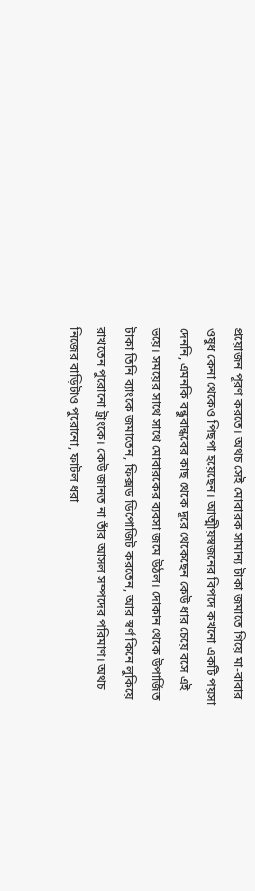প্রয়োজন পূরণ করতে। অথচ সেই মোবারক সামান্য টাকা জমাতে গিয়ে মা-বাবার ওষুধ কেনা থেকেও পিছপা হয়েছেন। আত্মীয়স্বজনের বিপদে কখনো একটি পয়সা দেননি, এমনকি বন্ধুবান্ধবের কাছ থেকে দূরে থেকেছেন কেউ ধার চেয়ে বসে এই ভয়ে। সময়ের সাথে সাথে মোবারকের ব্যবসা জমে উঠল। দোকান থেকে উপার্জিত টাকা তিনি ব্যাংকে জমাতেন, ফিক্সড ডিপোজিট করতেন, আর স্বর্ণ কিনে লুকিয়ে রাখতেন পুরোনো ট্রাংকে। কেউ জানত না তাঁর আসল সম্পদের পরিমাণ। অথচ নিজের বাড়িটাও পুরোনো, ফাটল ধরা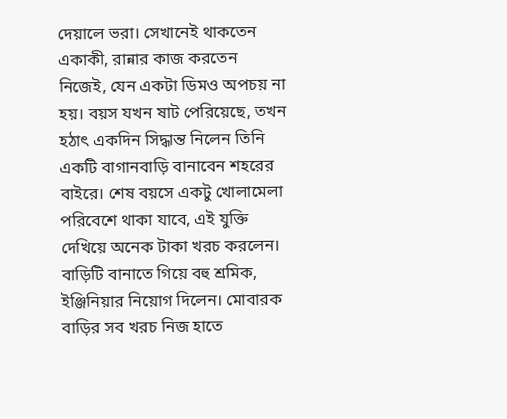দেয়ালে ভরা। সেখানেই থাকতেন একাকী, রান্নার কাজ করতেন নিজেই, যেন একটা ডিমও অপচয় না হয়। বয়স যখন ষাট পেরিয়েছে, তখন হঠাৎ একদিন সিদ্ধান্ত নিলেন তিনি একটি বাগানবাড়ি বানাবেন শহরের বাইরে। শেষ বয়সে একটু খোলামেলা পরিবেশে থাকা যাবে, এই যুক্তি দেখিয়ে অনেক টাকা খরচ করলেন। বাড়িটি বানাতে গিয়ে বহু শ্রমিক, ইঞ্জিনিয়ার নিয়োগ দিলেন। মোবারক বাড়ির সব খরচ নিজ হাতে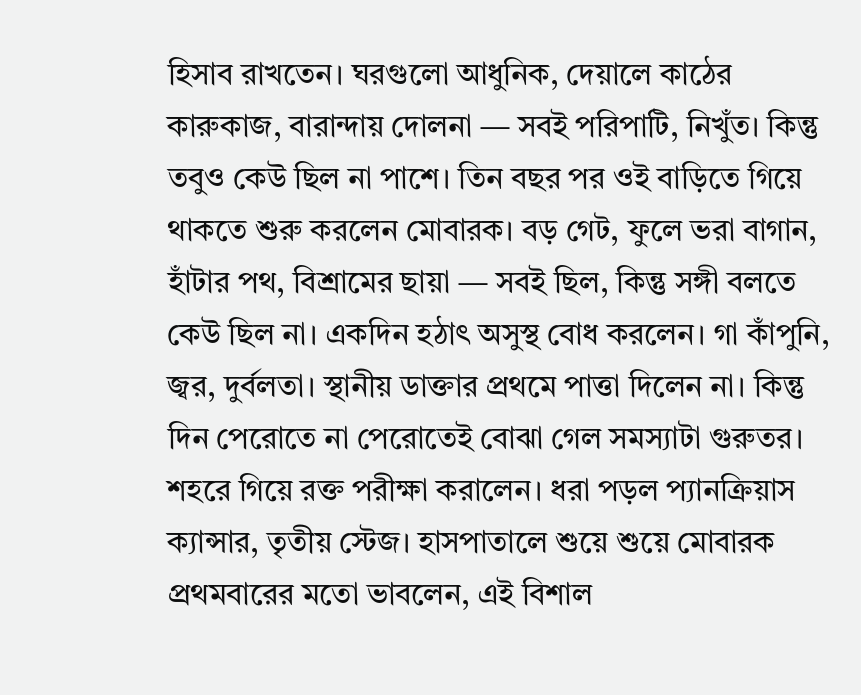হিসাব রাখতেন। ঘরগুলো আধুনিক, দেয়ালে কাঠের কারুকাজ, বারান্দায় দোলনা — সবই পরিপাটি, নিখুঁত। কিন্তু তবুও কেউ ছিল না পাশে। তিন বছর পর ওই বাড়িতে গিয়ে থাকতে শুরু করলেন মোবারক। বড় গেট, ফুলে ভরা বাগান, হাঁটার পথ, বিশ্রামের ছায়া — সবই ছিল, কিন্তু সঙ্গী বলতে কেউ ছিল না। একদিন হঠাৎ অসুস্থ বোধ করলেন। গা কাঁপুনি, জ্বর, দুর্বলতা। স্থানীয় ডাক্তার প্রথমে পাত্তা দিলেন না। কিন্তু দিন পেরোতে না পেরোতেই বোঝা গেল সমস্যাটা গুরুতর। শহরে গিয়ে রক্ত পরীক্ষা করালেন। ধরা পড়ল প্যানক্রিয়াস ক্যান্সার, তৃতীয় স্টেজ। হাসপাতালে শুয়ে শুয়ে মোবারক প্রথমবারের মতো ভাবলেন, এই বিশাল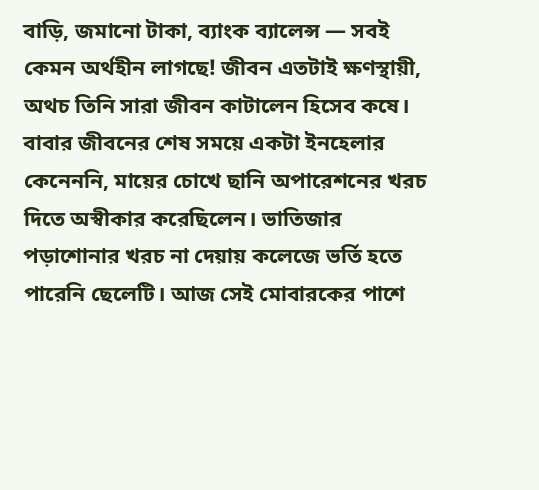বাড়ি, জমানো টাকা, ব্যাংক ব্যালেন্স — সবই কেমন অর্থহীন লাগছে! জীবন এতটাই ক্ষণস্থায়ী, অথচ তিনি সারা জীবন কাটালেন হিসেব কষে। বাবার জীবনের শেষ সময়ে একটা ইনহেলার কেনেননি, মায়ের চোখে ছানি অপারেশনের খরচ দিতে অস্বীকার করেছিলেন। ভাতিজার পড়াশোনার খরচ না দেয়ায় কলেজে ভর্তি হতে পারেনি ছেলেটি। আজ সেই মোবারকের পাশে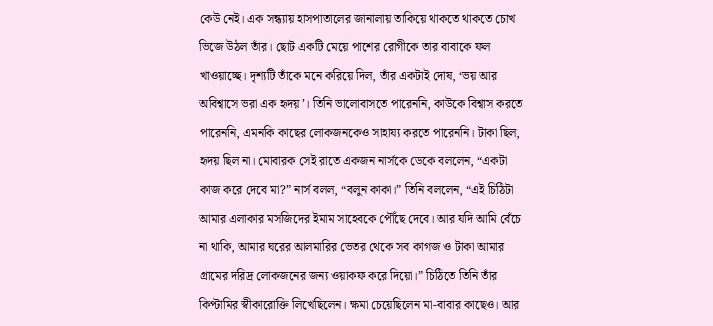কেউ নেই। এক সন্ধ্যায় হাসপাতালের জানালায় তাকিয়ে থাকতে থাকতে চোখ ভিজে উঠল তাঁর। ছোট একটি মেয়ে পাশের রোগীকে তার বাবাকে ফল খাওয়াচ্ছে। দৃশ্যটি তাঁকে মনে করিয়ে দিল, তাঁর একটাই দোষ, ‘ভয় আর অবিশ্বাসে ভরা এক হৃদয়’। তিনি ভালোবাসতে পারেননি, কাউকে বিশ্বাস করতে পারেননি, এমনকি কাছের লোকজনকেও সাহায্য করতে পারেননি। টাকা ছিল, হৃদয় ছিল না। মোবারক সেই রাতে একজন নার্সকে ডেকে বললেন, “একটা কাজ করে দেবে মা?” নার্স বলল, “বলুন কাকা।” তিনি বললেন, “এই চিঠিটা আমার এলাকার মসজিদের ইমাম সাহেবকে পৌঁছে দেবে। আর যদি আমি বেঁচে না থাকি, আমার ঘরের আলমারির ভেতর থেকে সব কাগজ ও টাকা আমার গ্রামের দরিদ্র লোকজনের জন্য ওয়াকফ করে দিয়ো।” চিঠিতে তিনি তাঁর কিপ্টামির স্বীকারোক্তি লিখেছিলেন। ক্ষমা চেয়েছিলেন মা-বাবার কাছেও। আর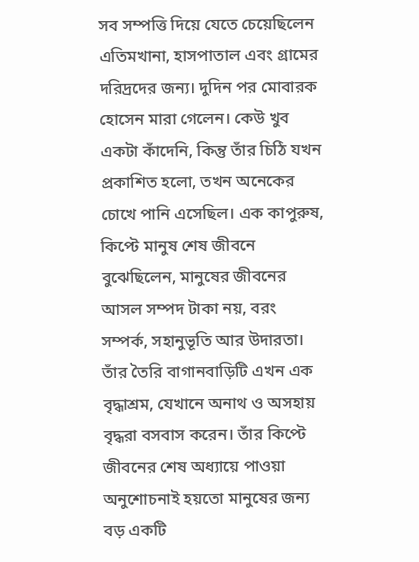সব সম্পত্তি দিয়ে যেতে চেয়েছিলেন এতিমখানা, হাসপাতাল এবং গ্রামের দরিদ্রদের জন্য। দুদিন পর মোবারক হোসেন মারা গেলেন। কেউ খুব একটা কাঁদেনি, কিন্তু তাঁর চিঠি যখন প্রকাশিত হলো, তখন অনেকের চোখে পানি এসেছিল। এক কাপুরুষ, কিপ্টে মানুষ শেষ জীবনে বুঝেছিলেন, মানুষের জীবনের আসল সম্পদ টাকা নয়, বরং সম্পর্ক, সহানুভূতি আর উদারতা। তাঁর তৈরি বাগানবাড়িটি এখন এক বৃদ্ধাশ্রম, যেখানে অনাথ ও অসহায় বৃদ্ধরা বসবাস করেন। তাঁর কিপ্টে জীবনের শেষ অধ্যায়ে পাওয়া অনুশোচনাই হয়তো মানুষের জন্য বড় একটি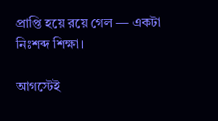প্রাপ্তি হয়ে রয়ে গেল — একটা নিঃশব্দ শিক্ষা।

আগস্টেই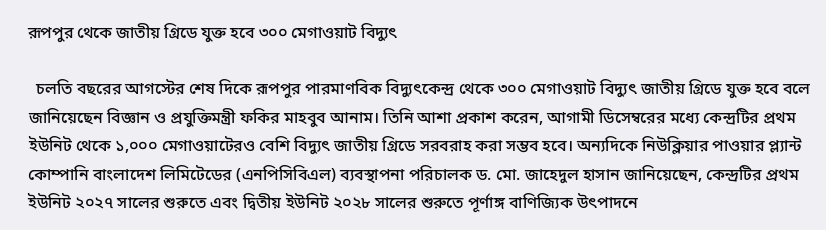রূপপুর থেকে জাতীয় গ্রিডে যুক্ত হবে ৩০০ মেগাওয়াট বিদ্যুৎ

  চলতি বছরের আগস্টের শেষ দিকে রূপপুর পারমাণবিক বিদ্যুৎকেন্দ্র থেকে ৩০০ মেগাওয়াট বিদ্যুৎ জাতীয় গ্রিডে যুক্ত হবে বলে জানিয়েছেন বিজ্ঞান ও প্রযুক্তিমন্ত্রী ফকির মাহবুব আনাম। তিনি আশা প্রকাশ করেন, আগামী ডিসেম্বরের মধ্যে কেন্দ্রটির প্রথম ইউনিট থেকে ১,০০০ মেগাওয়াটেরও বেশি বিদ্যুৎ জাতীয় গ্রিডে সরবরাহ করা সম্ভব হবে। অন্যদিকে নিউক্লিয়ার পাওয়ার প্ল্যান্ট কোম্পানি বাংলাদেশ লিমিটেডের (এনপিসিবিএল) ব্যবস্থাপনা পরিচালক ড. মো. জাহেদুল হাসান জানিয়েছেন, কেন্দ্রটির প্রথম ইউনিট ২০২৭ সালের শুরুতে এবং দ্বিতীয় ইউনিট ২০২৮ সালের শুরুতে পূর্ণাঙ্গ বাণিজ্যিক উৎপাদনে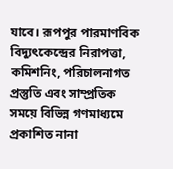যাবে। রূপপুর পারমাণবিক বিদ্যুৎকেন্দ্রের নিরাপত্তা, কমিশনিং, পরিচালনাগত প্রস্তুতি এবং সাম্প্রতিক সময়ে বিভিন্ন গণমাধ্যমে প্রকাশিত নানা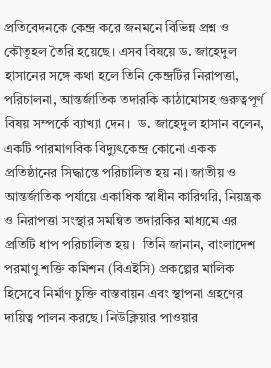প্রতিবেদনকে কেন্দ্র করে জনমনে বিভিন্ন প্রশ্ন ও কৌতূহল তৈরি হয়েছে। এসব বিষয়ে ড. জাহেদুল হাসানের সঙ্গে কথা হলে তিনি কেন্দ্রটির নিরাপত্তা, পরিচালনা, আন্তর্জাতিক তদারকি কাঠামোসহ গুরুত্বপূর্ণ বিষয় সম্পর্কে ব্যাখ্যা দেন।  ড. জাহেদুল হাসান বলেন, একটি পারমাণবিক বিদ্যুৎকেন্দ্র কোনো একক প্রতিষ্ঠানের সিদ্ধান্তে পরিচালিত হয় না। জাতীয় ও আন্তর্জাতিক পর্যায়ে একাধিক স্বাধীন কারিগরি, নিয়ন্ত্রক ও নিরাপত্তা সংস্থার সমন্বিত তদারকির মাধ্যমে এর প্রতিটি ধাপ পরিচালিত হয়।  তিনি জানান, বাংলাদেশ পরমাণু শক্তি কমিশন (বিএইসি) প্রকল্পের মালিক হিসেবে নির্মাণ চুক্তি বাস্তবায়ন এবং স্থাপনা গ্রহণের দায়িত্ব পালন করছে। নিউক্লিয়ার পাওয়ার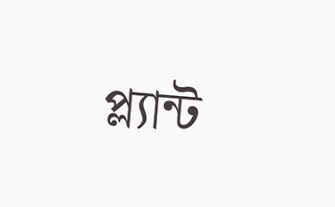প্ল্যান্ট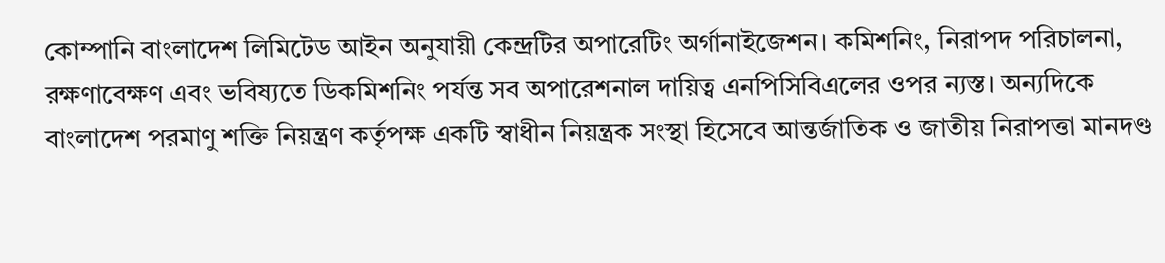কোম্পানি বাংলাদেশ লিমিটেড আইন অনুযায়ী কেন্দ্রটির অপারেটিং অর্গানাইজেশন। কমিশনিং, নিরাপদ পরিচালনা, রক্ষণাবেক্ষণ এবং ভবিষ্যতে ডিকমিশনিং পর্যন্ত সব অপারেশনাল দায়িত্ব এনপিসিবিএলের ওপর ন্যস্ত। অন্যদিকে বাংলাদেশ পরমাণু শক্তি নিয়ন্ত্রণ কর্তৃপক্ষ একটি স্বাধীন নিয়ন্ত্রক সংস্থা হিসেবে আন্তর্জাতিক ও জাতীয় নিরাপত্তা মানদণ্ড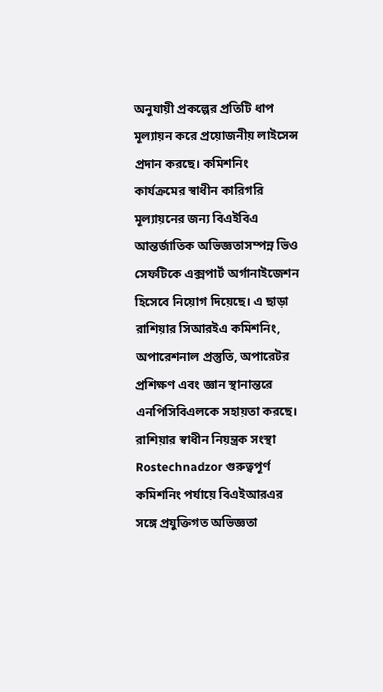অনুযায়ী প্রকল্পের প্রতিটি ধাপ মূল্যায়ন করে প্রয়োজনীয় লাইসেন্স প্রদান করছে। কমিশনিং কার্যক্রমের স্বাধীন কারিগরি মূল্যায়নের জন্য বিএইবিএ আন্তর্জাতিক অভিজ্ঞতাসম্পন্ন ভিও সেফটিকে এক্সপার্ট অর্গানাইজেশন হিসেবে নিয়োগ দিয়েছে। এ ছাড়া রাশিয়ার সিআরইএ কমিশনিং, অপারেশনাল প্রস্তুতি, অপারেটর প্রশিক্ষণ এবং জ্ঞান স্থানান্তরে এনপিসিবিএলকে সহায়তা করছে। রাশিয়ার স্বাধীন নিয়ন্ত্রক সংস্থা Rostechnadzor গুরুত্বপূর্ণ কমিশনিং পর্যায়ে বিএইআরএর সঙ্গে প্রযুক্তিগত অভিজ্ঞতা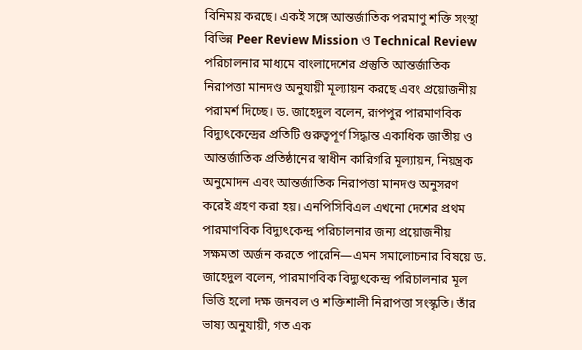বিনিময় করছে। একই সঙ্গে আন্তর্জাতিক পরমাণু শক্তি সংস্থা বিভিন্ন Peer Review Mission ও Technical Review পরিচালনার মাধ্যমে বাংলাদেশের প্রস্তুতি আন্তর্জাতিক নিরাপত্তা মানদণ্ড অনুযায়ী মূল্যায়ন করছে এবং প্রয়োজনীয় পরামর্শ দিচ্ছে। ড. জাহেদুল বলেন, রূপপুর পারমাণবিক বিদ্যুৎকেন্দ্রের প্রতিটি গুরুত্বপূর্ণ সিদ্ধান্ত একাধিক জাতীয় ও আন্তর্জাতিক প্রতিষ্ঠানের স্বাধীন কারিগরি মূল্যায়ন, নিয়ন্ত্রক অনুমোদন এবং আন্তর্জাতিক নিরাপত্তা মানদণ্ড অনুসরণ করেই গ্রহণ করা হয়। এনপিসিবিএল এখনো দেশের প্রথম পারমাণবিক বিদ্যুৎকেন্দ্র পরিচালনার জন্য প্রয়োজনীয় সক্ষমতা অর্জন করতে পারেনি—এমন সমালোচনার বিষয়ে ড. জাহেদুল বলেন, পারমাণবিক বিদ্যুৎকেন্দ্র পরিচালনার মূল ভিত্তি হলো দক্ষ জনবল ও শক্তিশালী নিরাপত্তা সংস্কৃতি। তাঁর ভাষ্য অনুযায়ী, গত এক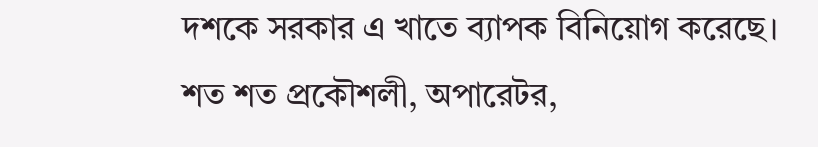দশকে সরকার এ খাতে ব্যাপক বিনিয়োগ করেছে। শত শত প্রকৌশলী, অপারেটর,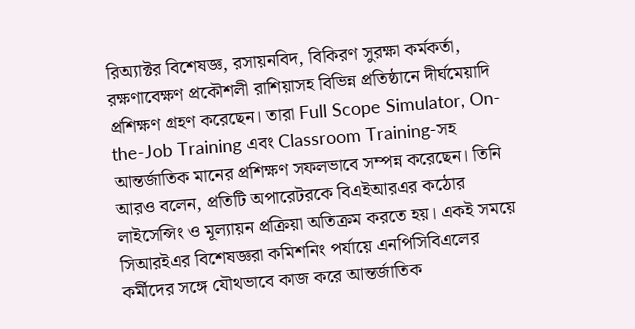রিঅ্যাক্টর বিশেষজ্ঞ, রসায়নবিদ, বিকিরণ সুরক্ষা কর্মকর্তা, রক্ষণাবেক্ষণ প্রকৌশলী রাশিয়াসহ বিভিন্ন প্রতিষ্ঠানে দীর্ঘমেয়াদি প্রশিক্ষণ গ্রহণ করেছেন। তারা Full Scope Simulator, On-the-Job Training এবং Classroom Training-সহ আন্তর্জাতিক মানের প্রশিক্ষণ সফলভাবে সম্পন্ন করেছেন। তিনি আরও বলেন, প্রতিটি অপারেটরকে বিএইআরএর কঠোর লাইসেন্সিং ও মূল্যায়ন প্রক্রিয়া অতিক্রম করতে হয়। একই সময়ে সিআরইএর বিশেষজ্ঞরা কমিশনিং পর্যায়ে এনপিসিবিএলের কর্মীদের সঙ্গে যৌথভাবে কাজ করে আন্তর্জাতিক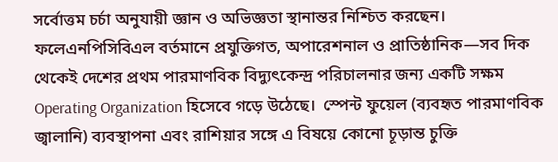সর্বোত্তম চর্চা অনুযায়ী জ্ঞান ও অভিজ্ঞতা স্থানান্তর নিশ্চিত করছেন। ফলেএনপিসিবিএল বর্তমানে প্রযুক্তিগত, অপারেশনাল ও প্রাতিষ্ঠানিক—সব দিক থেকেই দেশের প্রথম পারমাণবিক বিদ্যুৎকেন্দ্র পরিচালনার জন্য একটি সক্ষম Operating Organization হিসেবে গড়ে উঠেছে।  স্পেন্ট ফুয়েল (ব্যবহৃত পারমাণবিক জ্বালানি) ব্যবস্থাপনা এবং রাশিয়ার সঙ্গে এ বিষয়ে কোনো চূড়ান্ত চুক্তি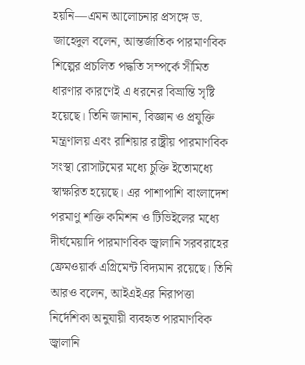হয়নি—এমন আলোচনার প্রসঙ্গে ড. জাহেদুল বলেন, আন্তর্জাতিক পারমাণবিক শিল্পের প্রচলিত পদ্ধতি সম্পর্কে সীমিত ধারণার কারণেই এ ধরনের বিভ্রান্তি সৃষ্টি হয়েছে। তিনি জানান, বিজ্ঞান ও প্রযুক্তি মন্ত্রণালয় এবং রাশিয়ার রাষ্ট্রীয় পারমাণবিক সংস্থা রোসাটমের মধ্যে চুক্তি ইতোমধ্যে স্বাক্ষরিত হয়েছে। এর পাশাপাশি বাংলাদেশ পরমাণু শক্তি কমিশন ও টিভিইলের মধ্যে দীর্ঘমেয়াদি পারমাণবিক জ্বালানি সরবরাহের ফ্রেমওয়ার্ক এগ্রিমেন্ট বিদ্যমান রয়েছে। তিনি আরও বলেন, আইএইএর নিরাপত্তা নির্দেশিকা অনুযায়ী ব্যবহৃত পারমাণবিক জ্বালানি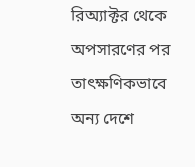রিঅ্যাক্টর থেকে অপসারণের পর তাৎক্ষণিকভাবে অন্য দেশে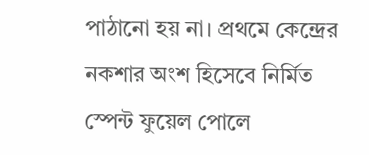পাঠানো হয় না। প্রথমে কেন্দ্রের নকশার অংশ হিসেবে নির্মিত স্পেন্ট ফুয়েল পোলে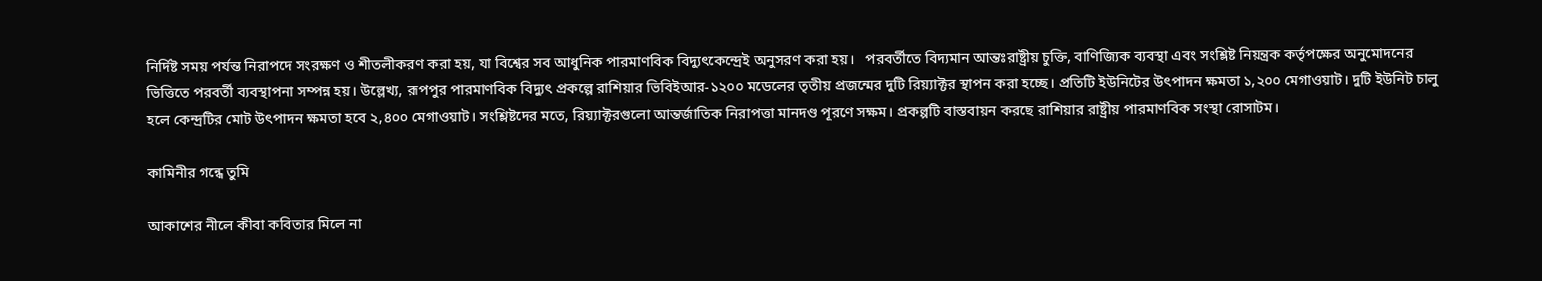নির্দিষ্ট সময় পর্যন্ত নিরাপদে সংরক্ষণ ও শীতলীকরণ করা হয়, যা বিশ্বের সব আধুনিক পারমাণবিক বিদ্যুৎকেন্দ্রেই অনুসরণ করা হয়।   পরবর্তীতে বিদ্যমান আন্তঃরাষ্ট্রীয় চুক্তি, বাণিজ্যিক ব্যবস্থা এবং সংশ্লিষ্ট নিয়ন্ত্রক কর্তৃপক্ষের অনুমোদনের ভিত্তিতে পরবর্তী ব্যবস্থাপনা সম্পন্ন হয়। উল্লেখ্য, রূপপুর পারমাণবিক বিদ্যুৎ প্রকল্পে রাশিয়ার ভিবিইআর-১২০০ মডেলের তৃতীয় প্রজন্মের দুটি রিয়্যাক্টর স্থাপন করা হচ্ছে। প্রতিটি ইউনিটের উৎপাদন ক্ষমতা ১,২০০ মেগাওয়াট। দুটি ইউনিট চালু হলে কেন্দ্রটির মোট উৎপাদন ক্ষমতা হবে ২,৪০০ মেগাওয়াট। সংশ্লিষ্টদের মতে, রিয়্যাক্টরগুলো আন্তর্জাতিক নিরাপত্তা মানদণ্ড পূরণে সক্ষম। প্রকল্পটি বাস্তবায়ন করছে রাশিয়ার রাষ্ট্রীয় পারমাণবিক সংস্থা রোসাটম।

কামিনীর গন্ধে তুমি

আকাশের নীলে কীবা কবিতার মিলে না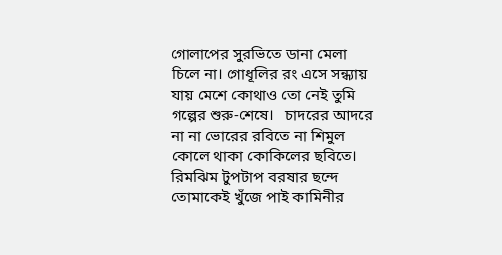গোলাপের সুরভিতে ডানা মেলা চিলে না। গোধূলির রং এসে সন্ধ্যায় যায় মেশে কোথাও তো নেই তুমি গল্পের শুরু-শেষে।   চাদরের আদরে না না ভোরের রবিতে না শিমুল কোলে থাকা কোকিলের ছবিতে। রিমঝিম টুপটাপ বরষার ছন্দে তোমাকেই খুঁজে পাই কামিনীর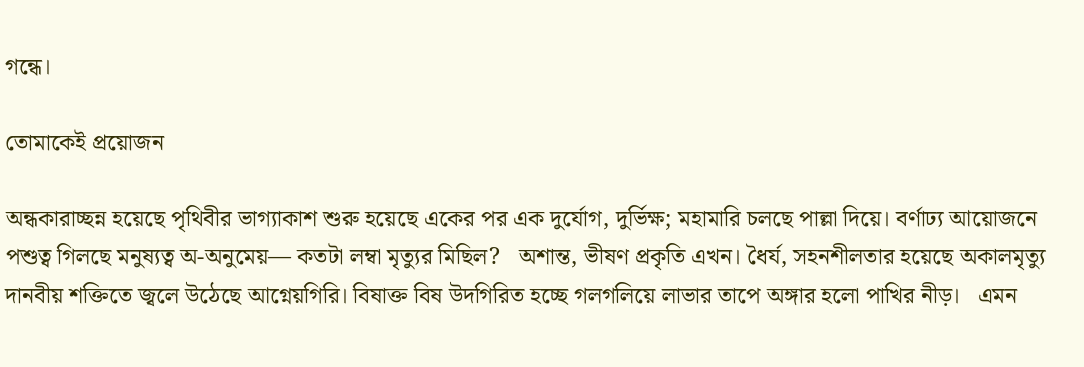গন্ধে।

তোমাকেই প্রয়োজন

অন্ধকারাচ্ছন্ন হয়েছে পৃথিবীর ভাগ্যাকাশ শুরু হয়েছে একের পর এক দুর্যোগ, দুর্ভিক্ষ; মহামারি চলছে পাল্লা দিয়ে। বর্ণাঢ্য আয়োজনে পশুত্ব গিলছে মনুষ্যত্ব অ-অনুমেয়— কতটা লম্বা মৃত্যুর মিছিল?   অশান্ত, ভীষণ প্রকৃতি এখন। ধৈর্য, সহনশীলতার হয়েছে অকালমৃত্যু দানবীয় শক্তিতে জ্বলে উঠেছে আগ্নেয়গিরি। বিষাক্ত বিষ উদগিরিত হচ্ছে গলগলিয়ে লাভার তাপে অঙ্গার হলো পাখির নীড়।   এমন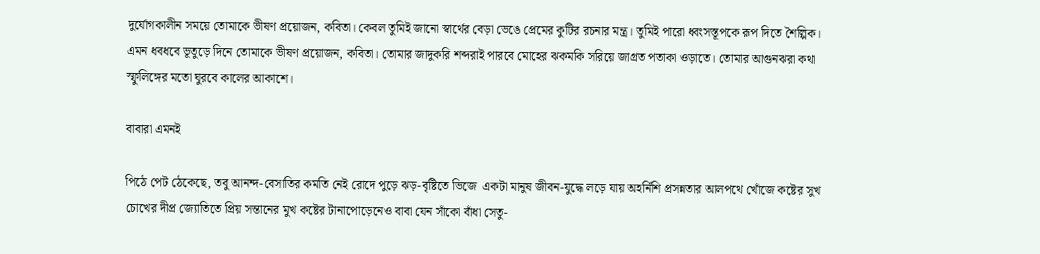দুর্যোগকালীন সময়ে তোমাকে ভীষণ প্রয়োজন, কবিতা। কেবল তুমিই জানো স্বার্থের বেড়া ভেঙে প্রেমের কুটির রচনার মন্ত্র। তুমিই পারো ধ্বংসস্তূপকে রূপ দিতে শৈল্পিক।   এমন ধবধবে ভূতুড়ে দিনে তোমাকে ভীষণ প্রয়োজন, কবিতা। তোমার জাদুকরি শব্দরাই পারবে মোহের ঝকমকি সরিয়ে জাগ্রত পতাকা ওড়াতে। তোমার আগুনঝরা কথা স্ফুলিঙ্গের মতো ঘুরবে কালের আকাশে।

বাবারা এমনই

পিঠে পেট ঠেকেছে, তবু আনন্দ-বেসাতির কমতি নেই রোদে পুড়ে ঝড়-বৃষ্টিতে ভিজে  একটা মানুষ জীবন-যুদ্ধে লড়ে যায় অহর্নিশি প্রসন্নতার আলপথে খোঁজে কষ্টের সুখ চোখের দীপ্র জ্যোতিতে প্রিয় সন্তানের মুখ কষ্টের টানাপোড়েনেও বাবা যেন সাঁকো বাঁধা সেতু-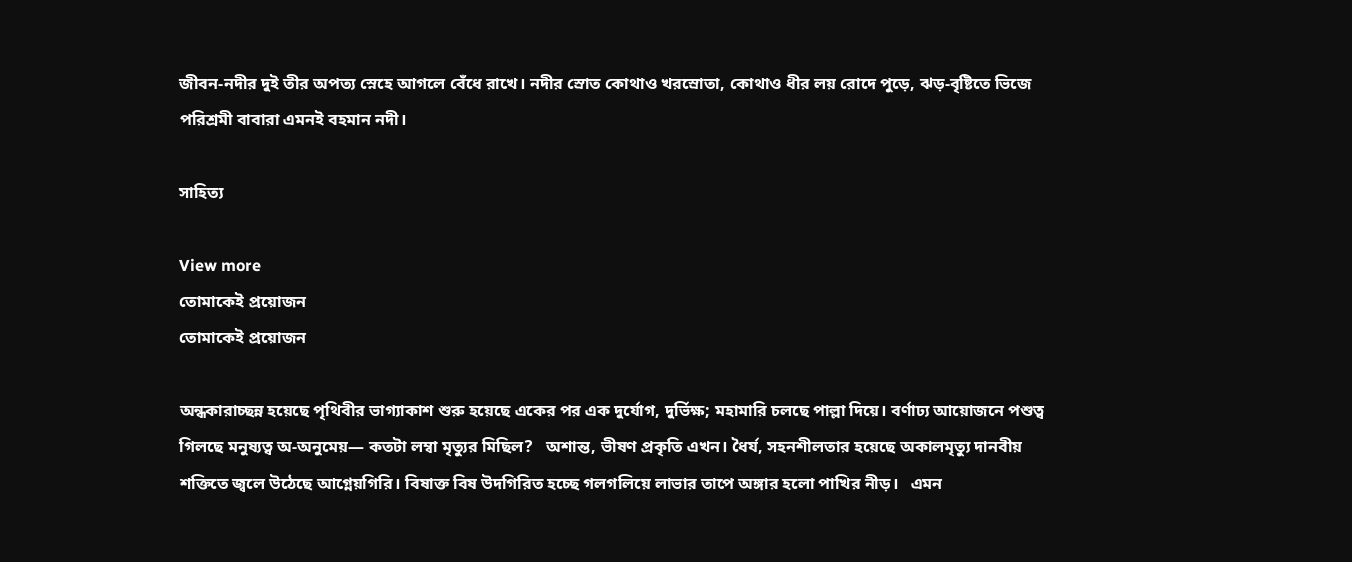জীবন-নদীর দুই তীর অপত্য স্নেহে আগলে বেঁধে রাখে। নদীর স্রোত কোথাও খরস্রোতা, কোথাও ধীর লয় রোদে পুড়ে, ঝড়-বৃষ্টিতে ভিজে পরিশ্রমী বাবারা এমনই বহমান নদী।

সাহিত্য

View more
তোমাকেই প্রয়োজন
তোমাকেই প্রয়োজন

অন্ধকারাচ্ছন্ন হয়েছে পৃথিবীর ভাগ্যাকাশ শুরু হয়েছে একের পর এক দুর্যোগ, দুর্ভিক্ষ; মহামারি চলছে পাল্লা দিয়ে। বর্ণাঢ্য আয়োজনে পশুত্ব গিলছে মনুষ্যত্ব অ-অনুমেয়— কতটা লম্বা মৃত্যুর মিছিল?   অশান্ত, ভীষণ প্রকৃতি এখন। ধৈর্য, সহনশীলতার হয়েছে অকালমৃত্যু দানবীয় শক্তিতে জ্বলে উঠেছে আগ্নেয়গিরি। বিষাক্ত বিষ উদগিরিত হচ্ছে গলগলিয়ে লাভার তাপে অঙ্গার হলো পাখির নীড়।   এমন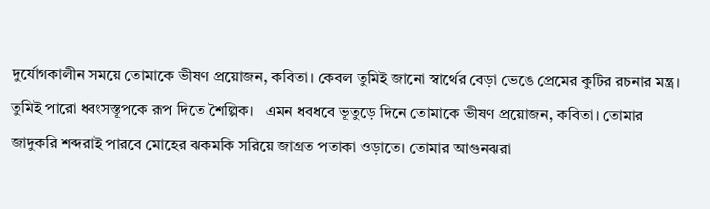দুর্যোগকালীন সময়ে তোমাকে ভীষণ প্রয়োজন, কবিতা। কেবল তুমিই জানো স্বার্থের বেড়া ভেঙে প্রেমের কুটির রচনার মন্ত্র। তুমিই পারো ধ্বংসস্তূপকে রূপ দিতে শৈল্পিক।   এমন ধবধবে ভূতুড়ে দিনে তোমাকে ভীষণ প্রয়োজন, কবিতা। তোমার জাদুকরি শব্দরাই পারবে মোহের ঝকমকি সরিয়ে জাগ্রত পতাকা ওড়াতে। তোমার আগুনঝরা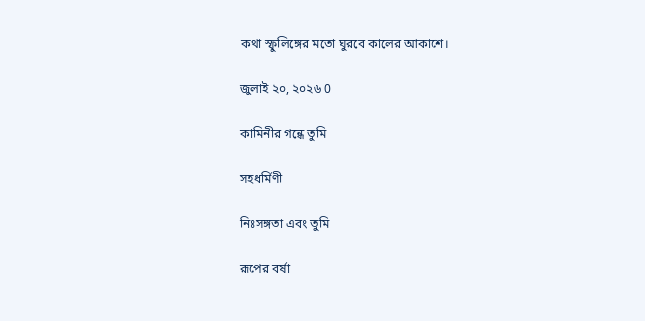কথা স্ফুলিঙ্গের মতো ঘুরবে কালের আকাশে।

জুলাই ২০, ২০২৬ 0

কামিনীর গন্ধে তুমি

সহধর্মিণী

নিঃসঙ্গতা এবং তুমি

রূপের বর্ষা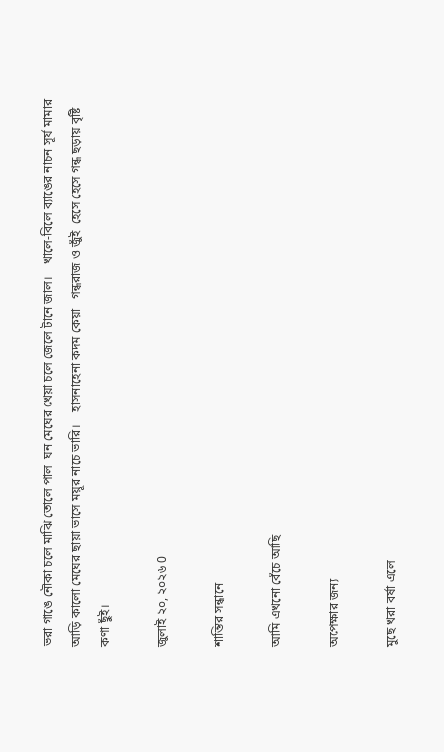ভরা গাঙে নৌকা চলে মাঝি তোলে পাল  ঘন মেঘের খেয়া চলে জেলে টানে জাল।    খালে-বিলে ব্যাঙের নাচন সূর্য মামার আড়ি কালো মেঘের ছায়া ভাসে ময়ূর নাচে ভারি।    হাসনাহেনা কদম কেয়া   গন্ধরাজ ও জুঁই  হেসে হেসে গন্ধ ছড়ায় বৃষ্টি কণা ছুঁই।

জুলাই ২০, ২০২৬ 0

শান্তির সন্ধানে

আমি এখনো বেঁচে আছি

অপেক্ষার জন্য

মুছে খরা বর্ষা এলে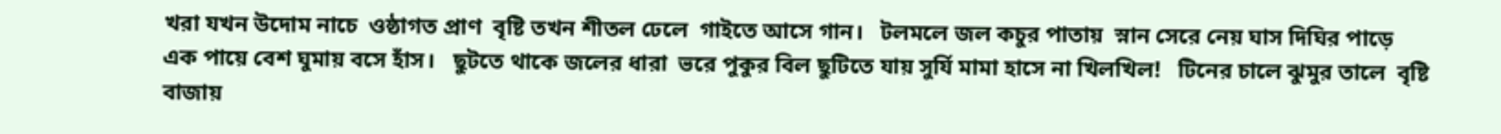খরা যখন উদোম নাচে  ওষ্ঠাগত প্রাণ  বৃষ্টি তখন শীতল ঢেলে  গাইতে আসে গান।   টলমলে জল কচুর পাতায়  স্নান সেরে নেয় ঘাস দিঘির পাড়ে এক পায়ে বেশ ঘুমায় বসে হাঁস।   ছুটতে থাকে জলের ধারা  ভরে পুকুর বিল ছুটিতে যায় সুর্যি মামা হাসে না খিলখিল!   টিনের চালে ঝুমুর তালে  বৃষ্টি বাজায়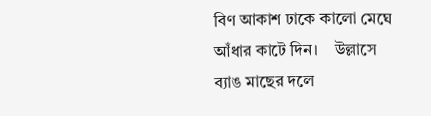বিণ আকাশ ঢাকে কালো মেঘে আঁধার কাটে দিন।    উল্লাসে ব্যাঙ মাছের দলে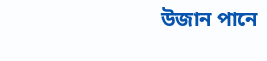উজান পানে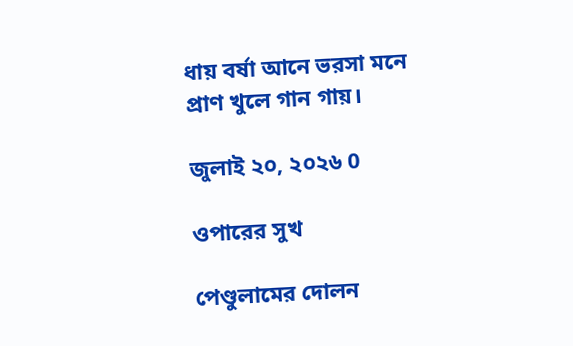ধায় বর্ষা আনে ভরসা মনে  প্রাণ খুলে গান গায়।

জুলাই ২০, ২০২৬ 0

ওপারের সুখ

পেণ্ডুলামের দোলন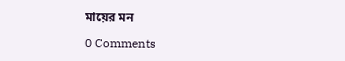মায়ের মন

0 Comments